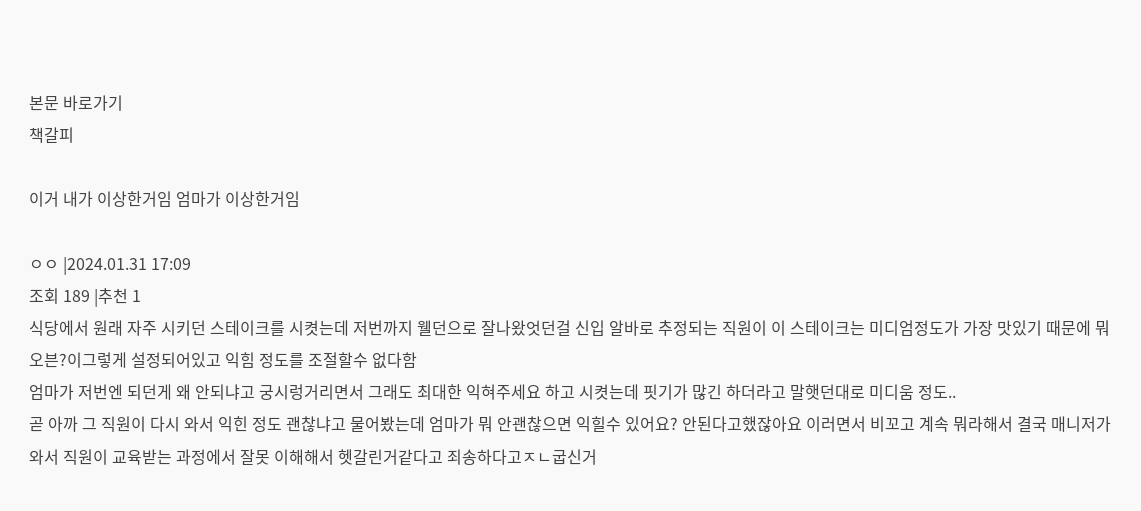본문 바로가기
책갈피

이거 내가 이상한거임 엄마가 이상한거임

ㅇㅇ |2024.01.31 17:09
조회 189 |추천 1
식당에서 원래 자주 시키던 스테이크를 시켯는데 저번까지 웰던으로 잘나왔엇던걸 신입 알바로 추정되는 직원이 이 스테이크는 미디엄정도가 가장 맛있기 때문에 뭐 오븐?이그렇게 설정되어있고 익힘 정도를 조절할수 없다함
엄마가 저번엔 되던게 왜 안되냐고 궁시렁거리면서 그래도 최대한 익혀주세요 하고 시켯는데 핏기가 많긴 하더라고 말햇던대로 미디움 정도..
곧 아까 그 직원이 다시 와서 익힌 정도 괜찮냐고 물어봤는데 엄마가 뭐 안괜찮으면 익힐수 있어요? 안된다고했잖아요 이러면서 비꼬고 계속 뭐라해서 결국 매니저가 와서 직원이 교육받는 과정에서 잘못 이해해서 헷갈린거같다고 죄송하다고ㅈㄴ굽신거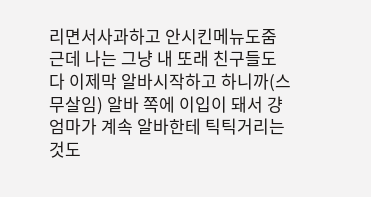리면서사과하고 안시킨메뉴도줌
근데 나는 그냥 내 또래 친구들도 다 이제막 알바시작하고 하니까(스무살임) 알바 쪽에 이입이 돼서 걍 엄마가 계속 알바한테 틱틱거리는것도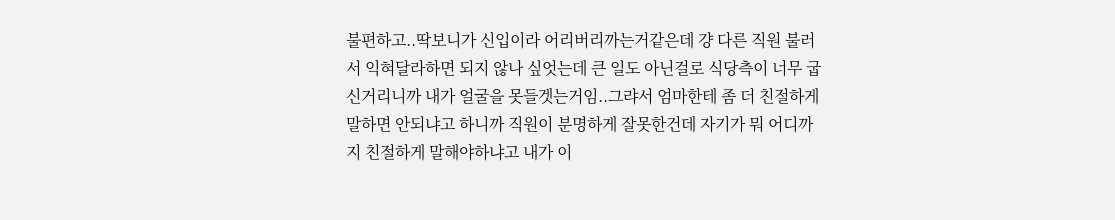불편하고..딱보니가 신입이라 어리버리까는거같은데 걍 다른 직원 불러서 익혀달라하면 되지 않나 싶엇는데 큰 일도 아닌걸로 식당측이 너무 굽신거리니까 내가 얼굴을 못들겟는거임..그랴서 엄마한테 좀 더 친절하게 말하면 안되냐고 하니까 직원이 분명하게 잘못한건데 자기가 뭐 어디까지 친절하게 말해야하냐고 내가 이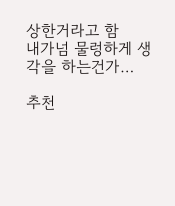상한거라고 함
내가넘 물렁하게 생각을 하는건가…

추천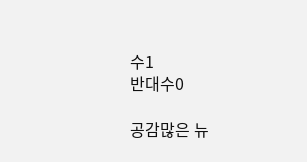수1
반대수0

공감많은 뉴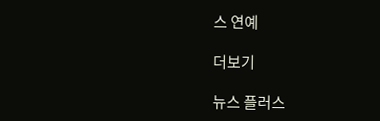스 연예

더보기

뉴스 플러스